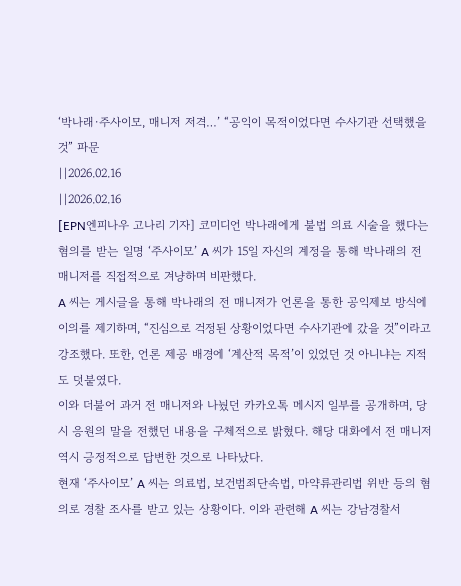‘박나래·주사이모, 매니저 저격…’ “공익이 목적이었다면 수사기관 선택했을 것” 파문
||2026.02.16
||2026.02.16
[EPN엔피나우 고나리 기자] 코미디언 박나래에게 불법 의료 시술을 했다는 혐의를 받는 일명 ‘주사이모’ A 씨가 15일 자신의 계정을 통해 박나래의 전 매니저를 직접적으로 겨냥하며 비판했다.
A 씨는 게시글을 통해 박나래의 전 매니저가 언론을 통한 공익제보 방식에 이의를 제기하며, “진심으로 걱정된 상황이었다면 수사기관에 갔을 것”이라고 강조했다. 또한, 언론 제공 배경에 ‘계산적 목적’이 있었던 것 아니냐는 지적도 덧붙였다.
이와 더불어 과거 전 매니저와 나눴던 카카오톡 메시지 일부를 공개하며, 당시 응원의 말을 전했던 내용을 구체적으로 밝혔다. 해당 대화에서 전 매니저 역시 긍정적으로 답변한 것으로 나타났다.
현재 ‘주사이모’ A 씨는 의료법, 보건범죄단속법, 마약류관리법 위반 등의 혐의로 경찰 조사를 받고 있는 상황이다. 이와 관련해 A 씨는 강남경찰서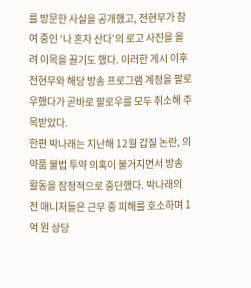를 방문한 사실을 공개했고, 전현무가 참여 중인 ‘나 혼자 산다’의 로고 사진을 올려 이목을 끌기도 했다. 이러한 게시 이후 전현무와 해당 방송 프로그램 계정을 팔로우했다가 곧바로 팔로우를 모두 취소해 주목받았다.
한편 박나래는 지난해 12월 갑질 논란, 의약품 불법 투약 의혹이 불거지면서 방송 활동을 잠정적으로 중단했다. 박나래의 전 매니저들은 근무 중 피해를 호소하며 1억 원 상당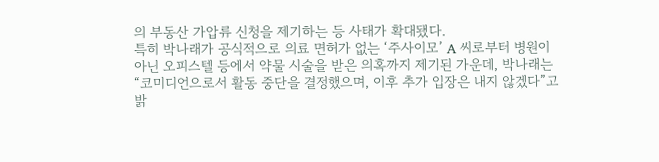의 부동산 가압류 신청을 제기하는 등 사태가 확대됐다.
특히 박나래가 공식적으로 의료 면허가 없는 ‘주사이모’ A 씨로부터 병원이 아닌 오피스텔 등에서 약물 시술을 받은 의혹까지 제기된 가운데, 박나래는 “코미디언으로서 활동 중단을 결정했으며, 이후 추가 입장은 내지 않겠다”고 밝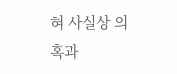혀 사실상 의혹과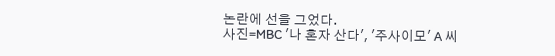논란에 선을 그었다.
사진=MBC '나 혼자 산다', '주사이모' A 씨